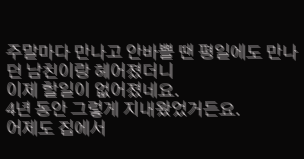주말마다 만나고 안바쁠 땐 평일에도 만나던 남친이랑 헤어졌더니
이제 할일이 없어졌네요.
4년 동안 그렇게 지내왔었거든요.
어제도 집에서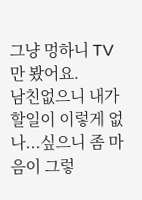그냥 멍하니 TV만 봤어요.
남친없으니 내가 할일이 이렇게 없나...싶으니 좀 마음이 그렇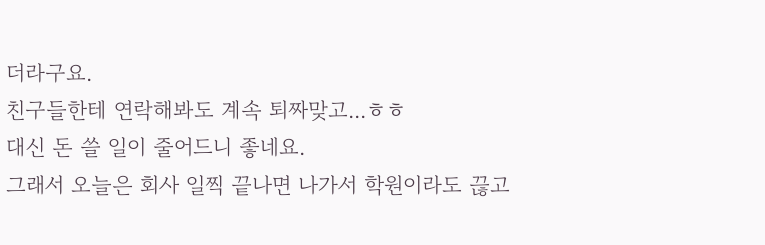더라구요.
친구들한테 연락해봐도 계속 퇴짜맞고...ㅎㅎ
대신 돈 쓸 일이 줄어드니 좋네요.
그래서 오늘은 회사 일찍 끝나면 나가서 학원이라도 끊고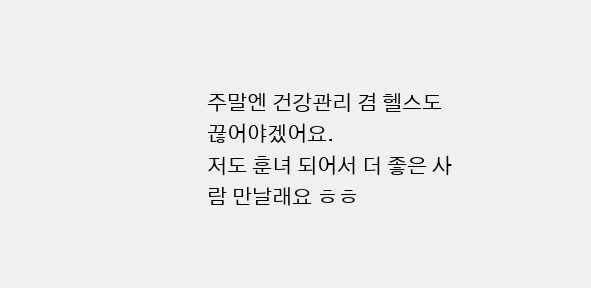주말엔 건강관리 겸 헬스도 끊어야겠어요.
저도 훈녀 되어서 더 좋은 사람 만날래요 ㅎㅎ